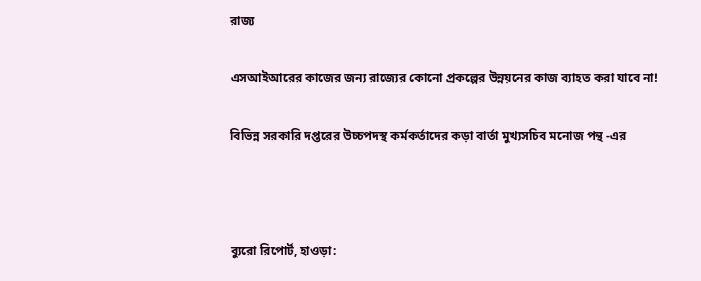রাজ্য

এসআইআরের কাজের জন্য রাজ্যের কোনো প্রকল্পের উন্নয়নের কাজ ব্যাহত করা যাবে না!

বিভিন্ন সরকারি দপ্তরের উচ্চপদস্থ কর্মকর্তাদের কড়া বার্তা মুখ্যসচিব মনোজ পন্থ -এর



ব্যুরো রিপোর্ট, হাওড়া: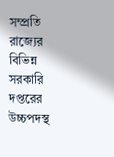সম্প্রতি রাজ্যের বিভিন্ন সরকারি দপ্তরের উচ্চপদস্থ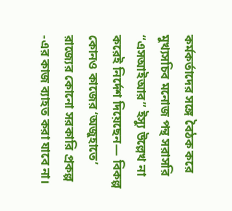কর্মকর্তাদের সঙ্গে বৈঠক করে মুখ্যসচিব মনোজ পন্থ সরাসরি “এসআইআর” ইস্যু উল্লেখ না করেই নির্দেশ দিয়েছেন— বিকল্প কোনও কাজের ‘অজুহাতে’ রাজ্যের কোনো সরকারি প্রকল্প -এর কাজ ব্যাহত করা যাবে না।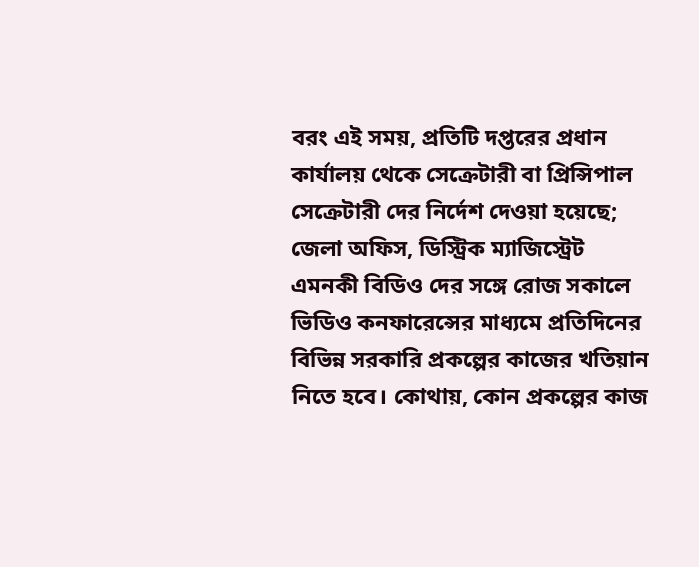বরং এই সময়, প্রতিটি দপ্তরের প্রধান কার্যালয় থেকে সেক্রেটারী বা প্রিন্সিপাল সেক্রেটারী দের নির্দেশ দেওয়া হয়েছে; জেলা অফিস, ডিস্ট্রিক ম্যাজিস্ট্রেট এমনকী বিডিও দের সঙ্গে রোজ সকালে ভিডিও কনফারেন্সের মাধ্যমে প্রতিদিনের বিভিন্ন সরকারি প্রকল্পের কাজের খতিয়ান নিতে হবে। কোথায়, কোন প্রকল্পের কাজ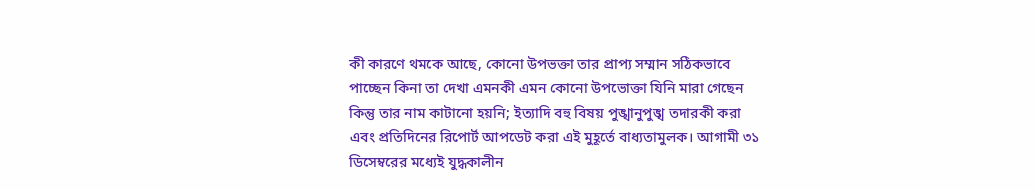কী কারণে থমকে আছে, কোনো উপভক্তা তার প্রাপ্য সম্মান সঠিকভাবে পাচ্ছেন কিনা তা দেখা এমনকী এমন কোনো উপভোক্তা যিনি মারা গেছেন কিন্তু তার নাম কাটানো হয়নি; ইত্যাদি বহু বিষয় পুঙ্খানুপুঙ্খ তদারকী করা এবং প্রতিদিনের রিপোর্ট আপডেট করা এই মুহূর্তে বাধ্যতামুলক। আগামী ৩১ ডিসেম্বরের মধ্যেই যুদ্ধকালীন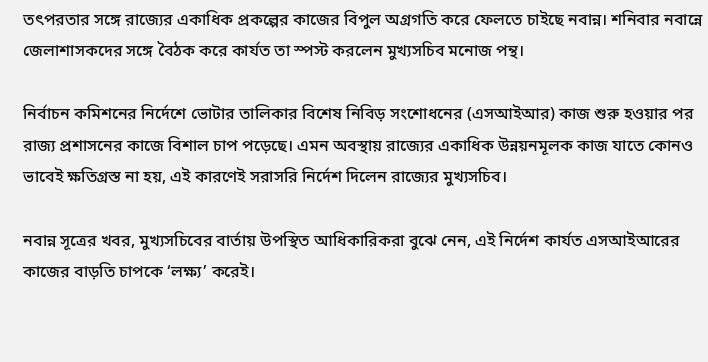তৎপরতার সঙ্গে রাজ্যের একাধিক প্রকল্পের কাজের বিপুল অগ্রগতি করে ফেলতে চাইছে নবান্ন। শনিবার নবান্নে জেলাশাসকদের সঙ্গে বৈঠক করে কার্যত তা স্পস্ট করলেন মুখ্যসচিব মনোজ পন্থ।

নির্বাচন কমিশনের নির্দেশে ভোটার তালিকার বিশেষ নিবিড় সংশোধনের (এসআইআর) কাজ শুরু হওয়ার পর রাজ্য প্রশাসনের কাজে বিশাল চাপ পড়েছে। এমন অবস্থায় রাজ্যের একাধিক উন্নয়নমূলক কাজ যাতে কোনও ভাবেই ক্ষতিগ্রস্ত না হয়, এই কারণেই সরাসরি নির্দেশ দিলেন রাজ্যের মুখ্যসচিব।

নবান্ন সূত্রের খবর, মুখ্যসচিবের বার্তায় উপস্থিত আধিকারিকরা বুঝে নেন, এই নির্দেশ কার্যত এসআইআরের কাজের বাড়তি চাপকে ‘লক্ষ্য’ করেই।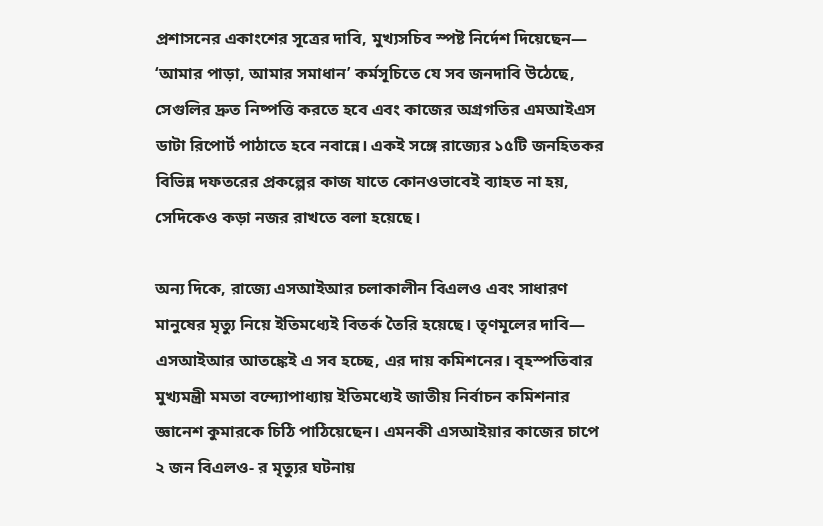প্রশাসনের একাংশের সূত্রের দাবি, মুখ্যসচিব স্পষ্ট নির্দেশ দিয়েছেন— ‘আমার পাড়া, আমার সমাধান’ কর্মসূচিতে যে সব জনদাবি উঠেছে, সেগুলির দ্রুত নিষ্পত্তি করতে হবে এবং কাজের অগ্রগতির এমআইএস ডাটা রিপোর্ট পাঠাতে হবে নবান্নে। একই সঙ্গে রাজ্যের ১৫টি জনহিতকর বিভিন্ন দফতরের প্রকল্পের কাজ যাতে কোনওভাবেই ব্যাহত না হয়, সেদিকেও কড়া নজর রাখতে বলা হয়েছে।

অন্য দিকে, রাজ্যে এসআইআর চলাকালীন বিএলও এবং সাধারণ মানুষের মৃত্যু নিয়ে ইতিমধ্যেই বিতর্ক তৈরি হয়েছে। তৃণমূলের দাবি— এসআইআর আতঙ্কেই এ সব হচ্ছে, এর দায় কমিশনের। বৃহস্পতিবার মুখ্যমন্ত্রী মমতা বন্দ্যোপাধ্যায় ইতিমধ্যেই জাতীয় নির্বাচন কমিশনার জ্ঞানেশ কুমারকে চিঠি পাঠিয়েছেন। এমনকী এসআইয়ার কাজের চাপে ২ জন বিএলও- র মৃত্যুর ঘটনায়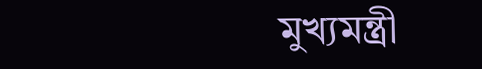মুখ্যমন্ত্রী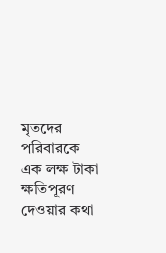মৃতদের পরিবারকে এক লক্ষ টাকা ক্ষতিপূরণ দেওয়ার কথা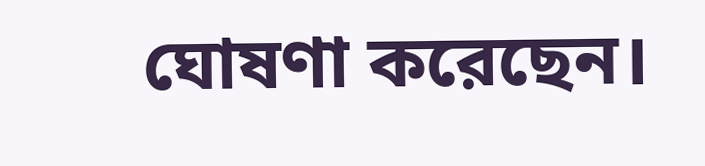ঘোষণা করেছেন।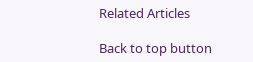Related Articles

Back to top button